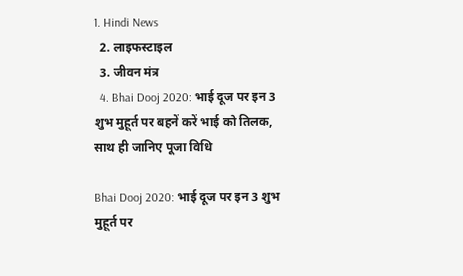1. Hindi News
  2. लाइफस्टाइल
  3. जीवन मंत्र
  4. Bhai Dooj 2020: भाई दूज पर इन 3 शुभ मुहूर्त पर बहनें करें भाई को तिलक, साथ ही जानिए पूजा विधि

Bhai Dooj 2020: भाई दूज पर इन 3 शुभ मुहूर्त पर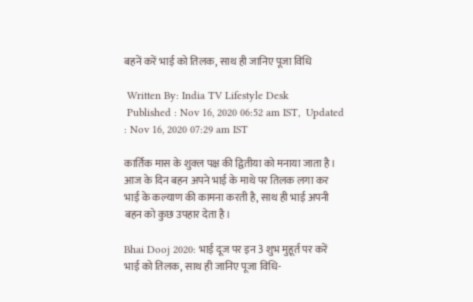बहनें करें भाई को तिलक, साथ ही जानिए पूजा विधि

 Written By: India TV Lifestyle Desk
 Published : Nov 16, 2020 06:52 am IST,  Updated : Nov 16, 2020 07:29 am IST

कार्तिक मास के शुक्ल पक्ष की द्वितीया को मनाया जाता है। आज के दिन बहन अपने भाई के माथे पर तिलक लगा कर भाई के कल्याण की कामना करती है, साथ ही भाई अपनी बहन को कुछ उपहार देता है।

Bhai Dooj 2020: भाई दूज पर इन 3 शुभ मुहूर्त पर करें भाई को तिलक, साथ ही जानिए पूजा विधि-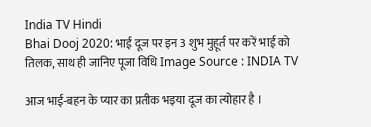India TV Hindi
Bhai Dooj 2020: भाई दूज पर इन 3 शुभ मुहूर्त पर करें भाई को तिलक, साथ ही जानिए पूजा विधि Image Source : INDIA TV

आज भाई-बहन के प्यार का प्रतीक भइया दूज का त्योहार है ।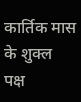कार्तिक मास के शुक्ल पक्ष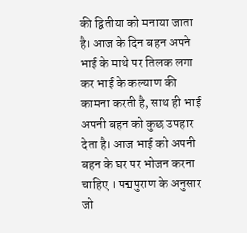की द्वितीया को मनाया जाता है। आज के दिन बहन अपने भाई के माथे पर तिलक लगा कर भाई के कल्याण की कामना करती है, साथ ही भाई अपनी बहन को कुछ उपहार  देता है। आज भाई को अपनी बहन के घर पर भोजन करना चाहिए । पद्मपुराण के अनुसार जो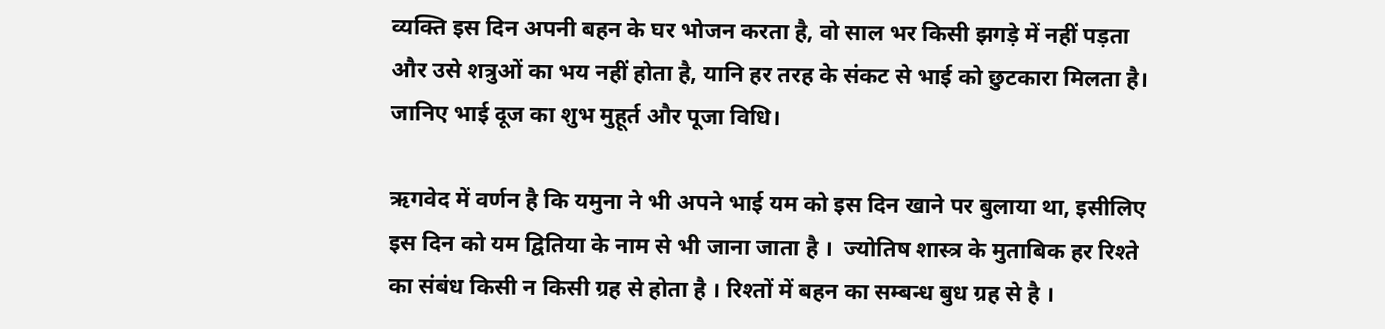व्यक्ति इस दिन अपनी बहन के घर भोजन करता है, वो साल भर किसी झगड़े में नहीं पड़ता और उसे शत्रुओं का भय नहीं होता है, यानि हर तरह के संकट से भाई को छुटकारा मिलता है। जानिए भाई दूज का शुभ मुहूर्त और पूजा विधि।

ऋगवेद में वर्णन है कि यमुना ने भी अपने भाई यम को इस दिन खाने पर बुलाया था, इसीलिए इस दिन को यम द्वितिया के नाम से भी जाना जाता है ।  ज्योतिष शास्त्र के मुताबिक हर रिश्ते का संबंध किसी न किसी ग्रह से होता है । रिश्तों में बहन का सम्बन्ध बुध ग्रह से है ।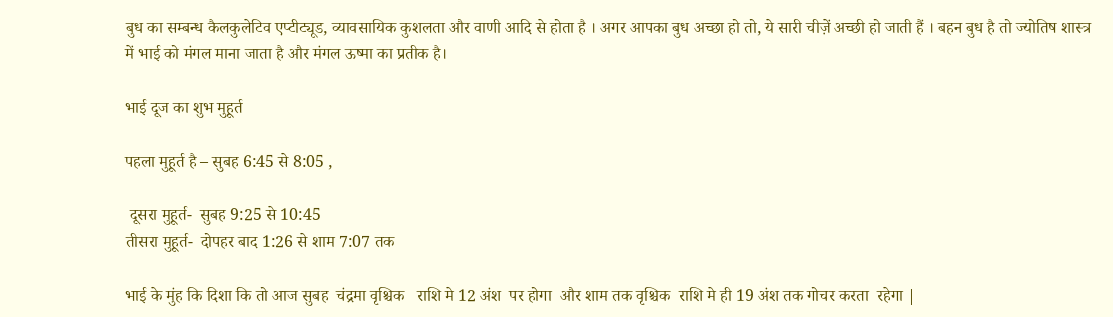बुध का सम्बन्ध कैलकुलेटिव एप्टीट्यूड, व्यावसायिक कुशलता और वाणी आदि से होता है । अगर आपका बुध अच्छा हो तो, ये सारी चीज़ें अच्छी हो जाती हैं । बहन बुध है तो ज्योतिष शास्त्र में भाई को मंगल माना जाता है और मंगल ऊष्मा का प्रतीक है।

भाई दूज का शुभ मुहूर्त

पहला मुहूर्त है – सुबह 6:45 से 8:05 ,

 दूसरा मुहूर्त-  सुबह 9:25 से 10:45
तीसरा मुहूर्त-  दोपहर बाद 1:26 से शाम 7:07 तक

भाई के मुंह कि दिशा कि तो आज सुबह  चंद्रमा वृश्चिक   राशि मे 12 अंश  पर होगा  और शाम तक वृश्चिक  राशि मे ही 19 अंश तक गोचर करता  रहेगा |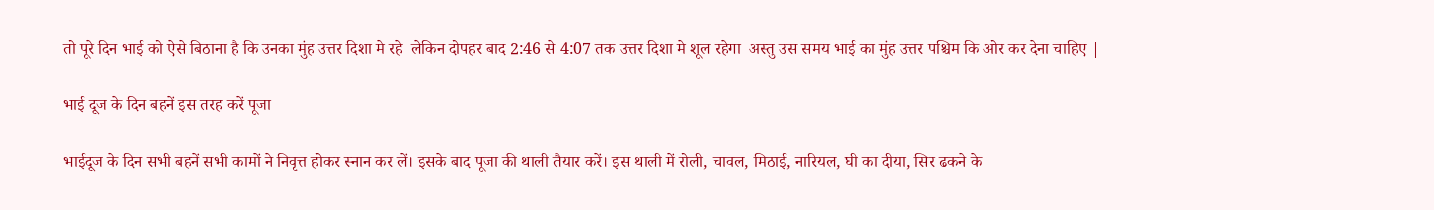तो पूरे दिन भाई को ऐसे बिठाना है कि उनका मुंह उत्तर दिशा मे रहे  लेकिन दोपहर बाद 2:46 से 4:07 तक उत्तर दिशा मे शूल रहेगा  अस्तु उस समय भाई का मुंह उत्तर पश्चिम कि ओर कर देना चाहिए |

भाई दूज के दिन बहनें इस तरह करें पूजा

भाईदूज के दिन सभी बहनें सभी कामों ने निवृत्त होकर स्नान कर लें। इसके बाद पूजा की थाली तैयार करें। इस थाली में रोली, चावल, मिठाई, नारियल, घी का दीया, सिर ढकने के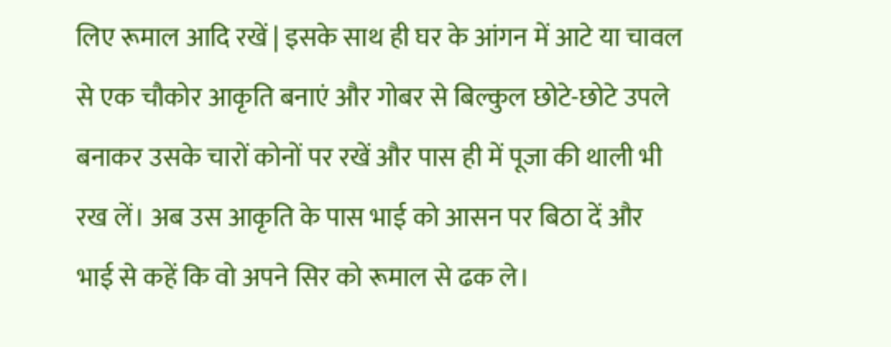लिए रूमाल आदि रखें | इसके साथ ही घर के आंगन में आटे या चावल से एक चौकोर आकृति बनाएं और गोबर से बिल्कुल छोटे-छोटे उपले बनाकर उसके चारों कोनों पर रखें और पास ही में पूजा की थाली भी रख लें। अब उस आकृति के पास भाई को आसन पर बिठा दें और भाई से कहें कि वो अपने सिर को रूमाल से ढक ले।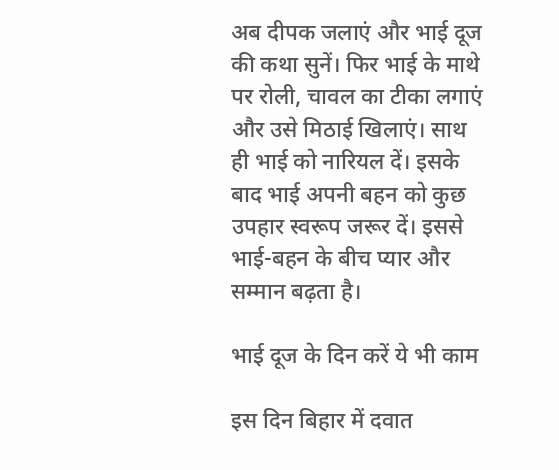अब दीपक जलाएं और भाई दूज की कथा सुनें। फिर भाई के माथे पर रोली, चावल का टीका लगाएं और उसे मिठाई खिलाएं। साथ ही भाई को नारियल दें। इसके बाद भाई अपनी बहन को कुछ उपहार स्वरूप जरूर दें। इससे भाई-बहन के बीच प्यार और सम्मान बढ़ता है।

भाई दूज के दिन करें ये भी काम

इस दिन बिहार में दवात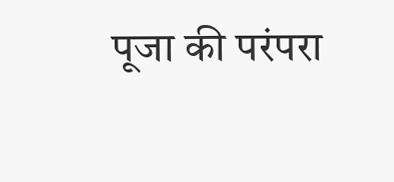पूजा की परंपरा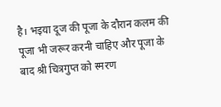है। भइया दूज की पूजा के दौरान कलम की पूजा भी जरूर करनी चाहिए और पूजा के बाद श्री चित्रगुप्त को स्मरण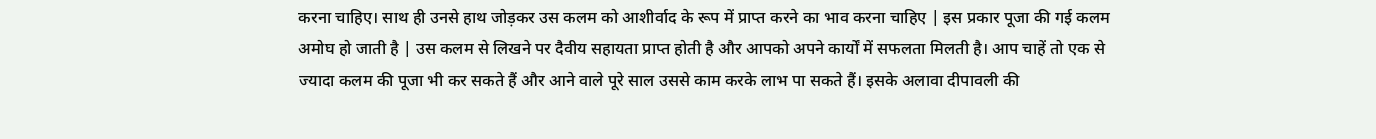करना चाहिए। साथ ही उनसे हाथ जोड़कर उस कलम को आशीर्वाद के रूप में प्राप्त करने का भाव करना चाहिए | इस प्रकार पूजा की गई कलम अमोघ हो जाती है | उस कलम से लिखने पर दैवीय सहायता प्राप्त होती है और आपको अपने कार्यों में सफलता मिलती है। आप चाहें तो एक से ज्यादा कलम की पूजा भी कर सकते हैं और आने वाले पूरे साल उससे काम करके लाभ पा सकते हैं। इसके अलावा दीपावली की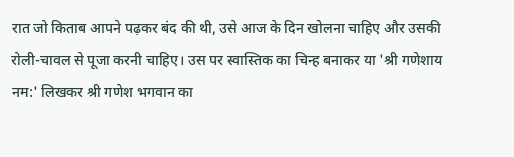रात जो किताब आपने पढ़कर बंद की थी, उसे आज के दिन खोलना चाहिए और उसकी रोली-चावल से पूजा करनी चाहिए। उस पर स्वास्तिक का चिन्ह बनाकर या 'श्री गणेशाय नम:' लिखकर श्री गणेश भगवान का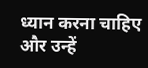ध्यान करना चाहिए और उन्हें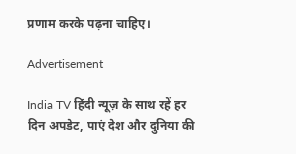प्रणाम करके पढ़ना चाहिए।

Advertisement

India TV हिंदी न्यूज़ के साथ रहें हर दिन अपडेट, पाएं देश और दुनिया की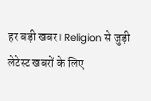हर बड़ी खबर। Religion से जुड़ी लेटेस्ट खबरों के लिए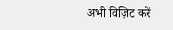अभी विज़िट करें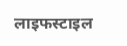लाइफस्टाइल